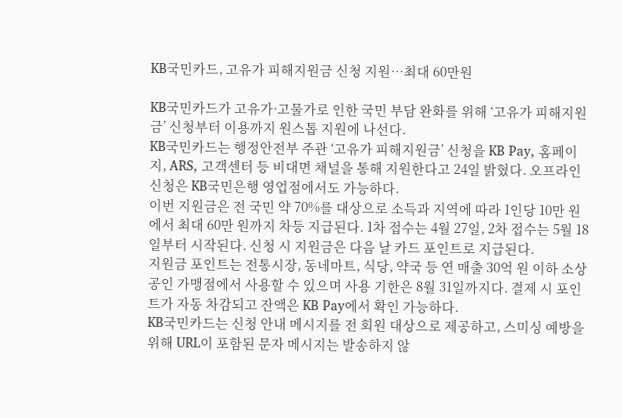KB국민카드, 고유가 피해지원금 신청 지원⋯최대 60만원

KB국민카드가 고유가·고물가로 인한 국민 부담 완화를 위해 ‘고유가 피해지원금’ 신청부터 이용까지 원스톱 지원에 나선다.
KB국민카드는 행정안전부 주관 ‘고유가 피해지원금’ 신청을 KB Pay, 홈페이지, ARS, 고객센터 등 비대면 채널을 통해 지원한다고 24일 밝혔다. 오프라인 신청은 KB국민은행 영업점에서도 가능하다.
이번 지원금은 전 국민 약 70%를 대상으로 소득과 지역에 따라 1인당 10만 원에서 최대 60만 원까지 차등 지급된다. 1차 접수는 4월 27일, 2차 접수는 5월 18일부터 시작된다. 신청 시 지원금은 다음 날 카드 포인트로 지급된다.
지원금 포인트는 전통시장, 동네마트, 식당, 약국 등 연 매출 30억 원 이하 소상공인 가맹점에서 사용할 수 있으며 사용 기한은 8월 31일까지다. 결제 시 포인트가 자동 차감되고 잔액은 KB Pay에서 확인 가능하다.
KB국민카드는 신청 안내 메시지를 전 회원 대상으로 제공하고, 스미싱 예방을 위해 URL이 포함된 문자 메시지는 발송하지 않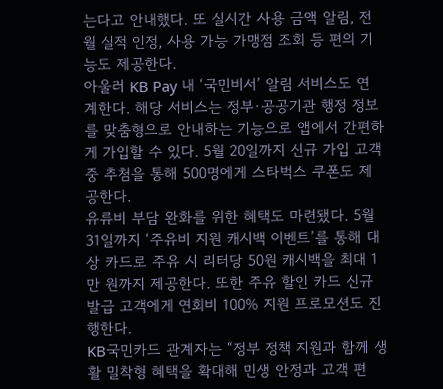는다고 안내했다. 또 실시간 사용 금액 알림, 전월 실적 인정, 사용 가능 가맹점 조회 등 편의 기능도 제공한다.
아울러 KB Pay 내 ‘국민비서’ 알림 서비스도 연계한다. 해당 서비스는 정부·공공기관 행정 정보를 맞춤형으로 안내하는 기능으로 앱에서 간편하게 가입할 수 있다. 5월 20일까지 신규 가입 고객 중 추첨을 통해 500명에게 스타벅스 쿠폰도 제공한다.
유류비 부담 완화를 위한 혜택도 마련됐다. 5월 31일까지 ‘주유비 지원 캐시백 이벤트’를 통해 대상 카드로 주유 시 리터당 50원 캐시백을 최대 1만 원까지 제공한다. 또한 주유 할인 카드 신규 발급 고객에게 연회비 100% 지원 프로모션도 진행한다.
KB국민카드 관계자는 “정부 정책 지원과 함께 생활 밀착형 혜택을 확대해 민생 안정과 고객 편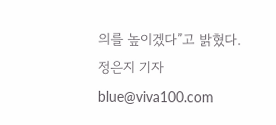의를 높이겠다”고 밝혔다.
정은지 기자 blue@viva100.com